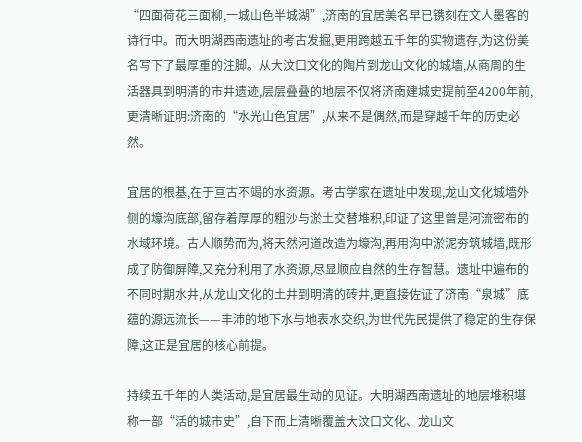“四面荷花三面柳,一城山色半城湖”,济南的宜居美名早已镌刻在文人墨客的诗行中。而大明湖西南遗址的考古发掘,更用跨越五千年的实物遗存,为这份美名写下了最厚重的注脚。从大汶口文化的陶片到龙山文化的城墙,从商周的生活器具到明清的市井遗迹,层层叠叠的地层不仅将济南建城史提前至4200年前,更清晰证明:济南的“水光山色宜居”,从来不是偶然,而是穿越千年的历史必然。

宜居的根基,在于亘古不竭的水资源。考古学家在遗址中发现,龙山文化城墙外侧的壕沟底部,留存着厚厚的粗沙与淤土交替堆积,印证了这里曾是河流密布的水域环境。古人顺势而为,将天然河道改造为壕沟,再用沟中淤泥夯筑城墙,既形成了防御屏障,又充分利用了水资源,尽显顺应自然的生存智慧。遗址中遍布的不同时期水井,从龙山文化的土井到明清的砖井,更直接佐证了济南“泉城”底蕴的源远流长——丰沛的地下水与地表水交织,为世代先民提供了稳定的生存保障,这正是宜居的核心前提。

持续五千年的人类活动,是宜居最生动的见证。大明湖西南遗址的地层堆积堪称一部“活的城市史”,自下而上清晰覆盖大汶口文化、龙山文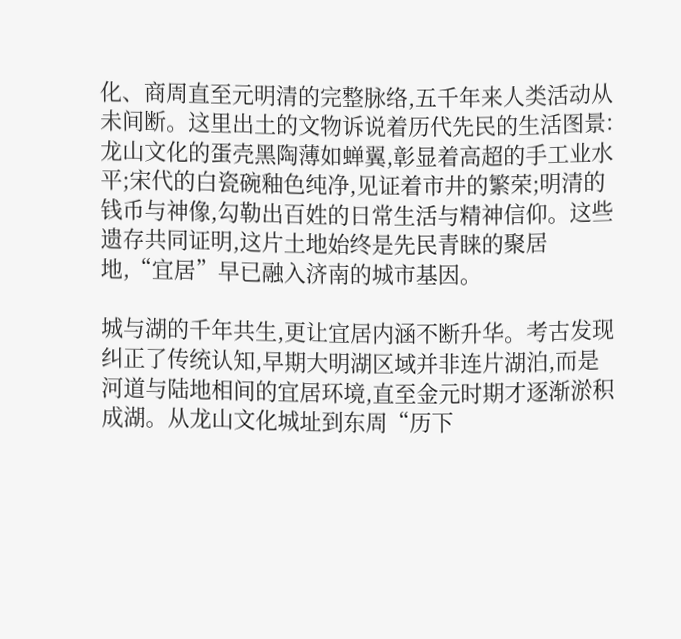化、商周直至元明清的完整脉络,五千年来人类活动从未间断。这里出土的文物诉说着历代先民的生活图景:龙山文化的蛋壳黑陶薄如蝉翼,彰显着高超的手工业水平;宋代的白瓷碗釉色纯净,见证着市井的繁荣;明清的钱币与神像,勾勒出百姓的日常生活与精神信仰。这些遗存共同证明,这片土地始终是先民青睐的聚居地,“宜居”早已融入济南的城市基因。

城与湖的千年共生,更让宜居内涵不断升华。考古发现纠正了传统认知,早期大明湖区域并非连片湖泊,而是河道与陆地相间的宜居环境,直至金元时期才逐渐淤积成湖。从龙山文化城址到东周“历下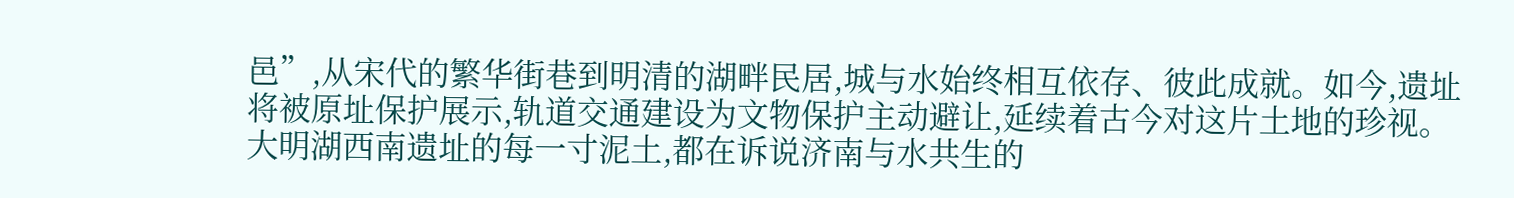邑”,从宋代的繁华街巷到明清的湖畔民居,城与水始终相互依存、彼此成就。如今,遗址将被原址保护展示,轨道交通建设为文物保护主动避让,延续着古今对这片土地的珍视。
大明湖西南遗址的每一寸泥土,都在诉说济南与水共生的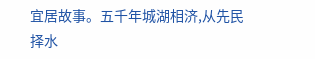宜居故事。五千年城湖相济,从先民择水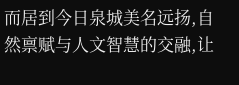而居到今日泉城美名远扬,自然禀赋与人文智慧的交融,让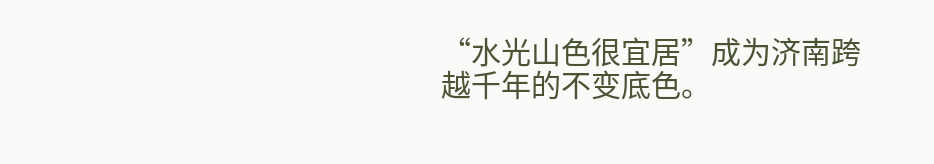“水光山色很宜居”成为济南跨越千年的不变底色。